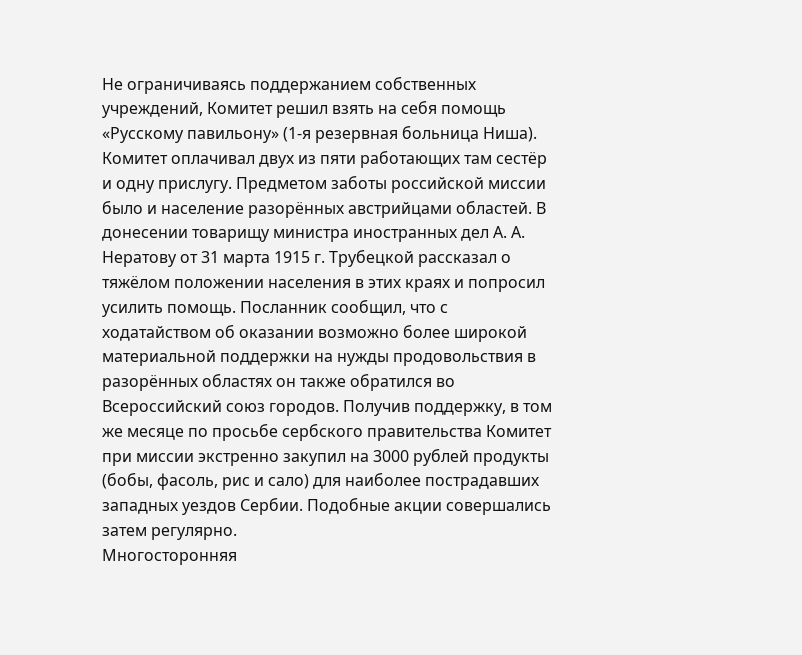Не ограничиваясь поддержанием собственных учреждений, Комитет решил взять на себя помощь «Русскому павильону» (1-я резервная больница Ниша). Комитет оплачивал двух из пяти работающих там сестёр и одну прислугу. Предметом заботы российской миссии было и население разорённых австрийцами областей. В донесении товарищу министра иностранных дел А. А. Нератову от 31 марта 1915 г. Трубецкой рассказал о тяжёлом положении населения в этих краях и попросил усилить помощь. Посланник сообщил, что с ходатайством об оказании возможно более широкой материальной поддержки на нужды продовольствия в разорённых областях он также обратился во Всероссийский союз городов. Получив поддержку, в том же месяце по просьбе сербского правительства Комитет при миссии экстренно закупил на 3000 рублей продукты (бобы, фасоль, рис и сало) для наиболее пострадавших западных уездов Сербии. Подобные акции совершались затем регулярно.
Многосторонняя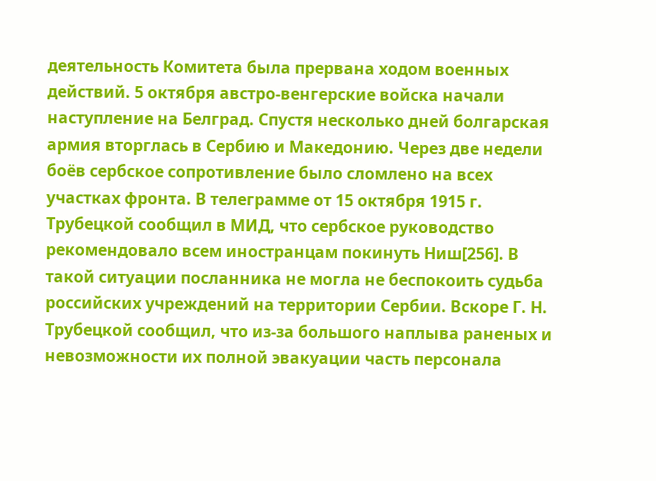деятельность Комитета была прервана ходом военных действий. 5 октября австро-венгерские войска начали наступление на Белград. Спустя несколько дней болгарская армия вторглась в Сербию и Македонию. Через две недели боёв сербское сопротивление было сломлено на всех участках фронта. В телеграмме от 15 октября 1915 г. Трубецкой сообщил в МИД, что сербское руководство рекомендовало всем иностранцам покинуть Ниш[256]. В такой ситуации посланника не могла не беспокоить судьба российских учреждений на территории Сербии. Вскоре Г. Н. Трубецкой сообщил, что из-за большого наплыва раненых и невозможности их полной эвакуации часть персонала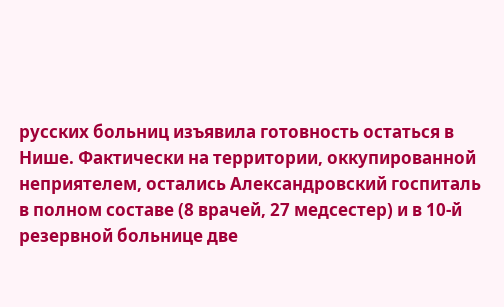русских больниц изъявила готовность остаться в Нише. Фактически на территории, оккупированной неприятелем, остались Александровский госпиталь в полном составе (8 врачей, 27 медсестер) и в 10-й резервной больнице две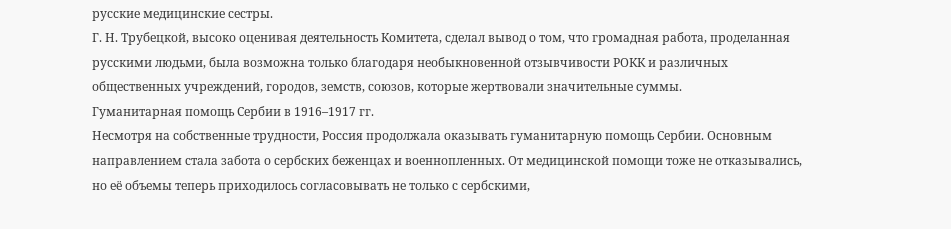русские медицинские сестры.
Г. Н. Трубецкой, высоко оценивая деятельность Комитета, сделал вывод о том, что громадная работа, проделанная русскими людьми, была возможна только благодаря необыкновенной отзывчивости РОКК и различных общественных учреждений, городов, земств, союзов, которые жертвовали значительные суммы.
Гуманитарная помощь Сербии в 1916–1917 гг.
Несмотря на собственные трудности, Россия продолжала оказывать гуманитарную помощь Сербии. Основным направлением стала забота о сербских беженцах и военнопленных. От медицинской помощи тоже не отказывались, но её объемы теперь приходилось согласовывать не только с сербскими,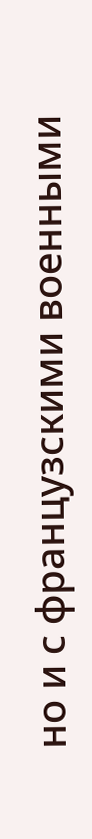но и с французскими военными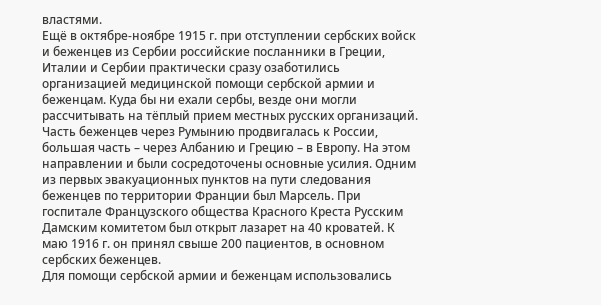властями.
Ещё в октябре-ноябре 1915 г. при отступлении сербских войск и беженцев из Сербии российские посланники в Греции, Италии и Сербии практически сразу озаботились организацией медицинской помощи сербской армии и беженцам. Куда бы ни ехали сербы, везде они могли рассчитывать на тёплый прием местных русских организаций.
Часть беженцев через Румынию продвигалась к России, большая часть – через Албанию и Грецию – в Европу. На этом направлении и были сосредоточены основные усилия. Одним из первых эвакуационных пунктов на пути следования беженцев по территории Франции был Марсель. При госпитале Французского общества Красного Креста Русским Дамским комитетом был открыт лазарет на 40 кроватей. К маю 1916 г. он принял свыше 200 пациентов, в основном сербских беженцев.
Для помощи сербской армии и беженцам использовались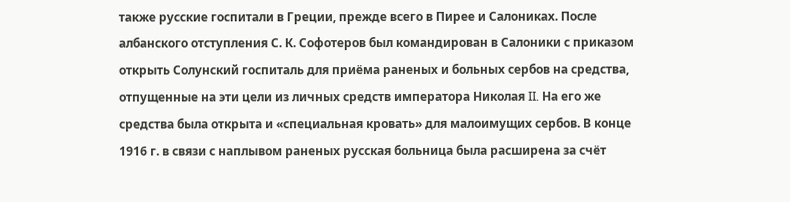также русские госпитали в Греции, прежде всего в Пирее и Салониках. После албанского отступления С. К. Софотеров был командирован в Салоники с приказом открыть Солунский госпиталь для приёма раненых и больных сербов на средства, отпущенные на эти цели из личных средств императора Николая II. На его же средства была открыта и «специальная кровать» для малоимущих сербов. В конце 1916 г. в связи с наплывом раненых русская больница была расширена за счёт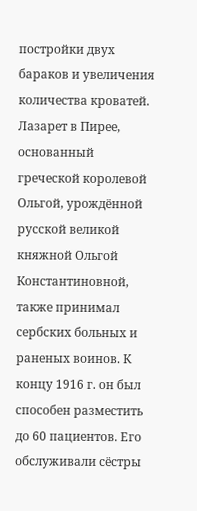постройки двух бараков и увеличения количества кроватей.
Лазарет в Пирее, основанный греческой королевой Ольгой, урождённой русской великой княжной Ольгой Константиновной, также принимал сербских больных и раненых воинов. К концу 1916 г. он был способен разместить до 60 пациентов. Его обслуживали сёстры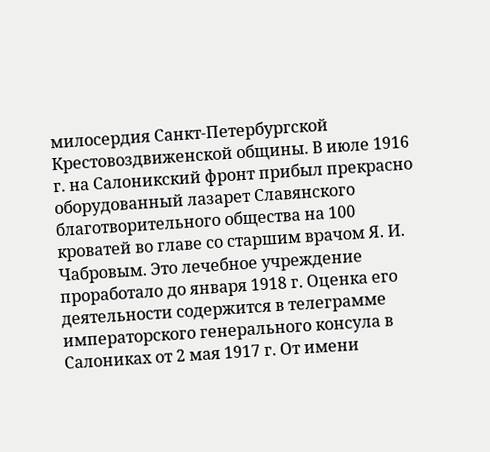милосердия Санкт-Петербургской Крестовоздвиженской общины. В июле 1916 г. на Салоникский фронт прибыл прекрасно оборудованный лазарет Славянского благотворительного общества на 100 кроватей во главе со старшим врачом Я. И. Чабровым. Это лечебное учреждение проработало до января 1918 г. Оценка его деятельности содержится в телеграмме императорского генерального консула в Салониках от 2 мая 1917 г. От имени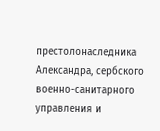престолонаследника Александра, сербского военно-санитарного управления и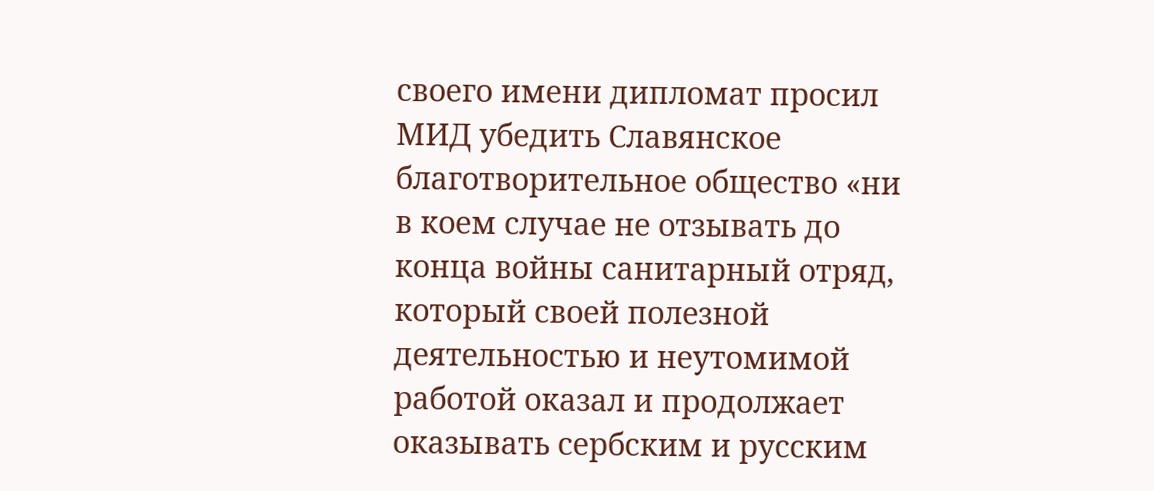своего имени дипломат просил МИД убедить Славянское благотворительное общество «ни в коем случае не отзывать до конца войны санитарный отряд, который своей полезной деятельностью и неутомимой работой оказал и продолжает оказывать сербским и русским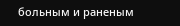больным и раненым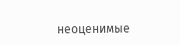неоценимые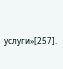услуги»[257].